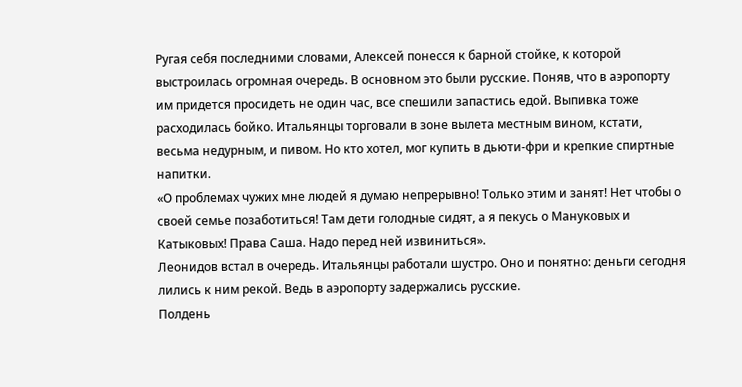Ругая себя последними словами, Алексей понесся к барной стойке, к которой выстроилась огромная очередь. В основном это были русские. Поняв, что в аэропорту им придется просидеть не один час, все спешили запастись едой. Выпивка тоже расходилась бойко. Итальянцы торговали в зоне вылета местным вином, кстати, весьма недурным, и пивом. Но кто хотел, мог купить в дьюти-фри и крепкие спиртные напитки.
«О проблемах чужих мне людей я думаю непрерывно! Только этим и занят! Нет чтобы о своей семье позаботиться! Там дети голодные сидят, а я пекусь о Мануковых и Катыковых! Права Саша. Надо перед ней извиниться».
Леонидов встал в очередь. Итальянцы работали шустро. Оно и понятно: деньги сегодня лились к ним рекой. Ведь в аэропорту задержались русские.
Полдень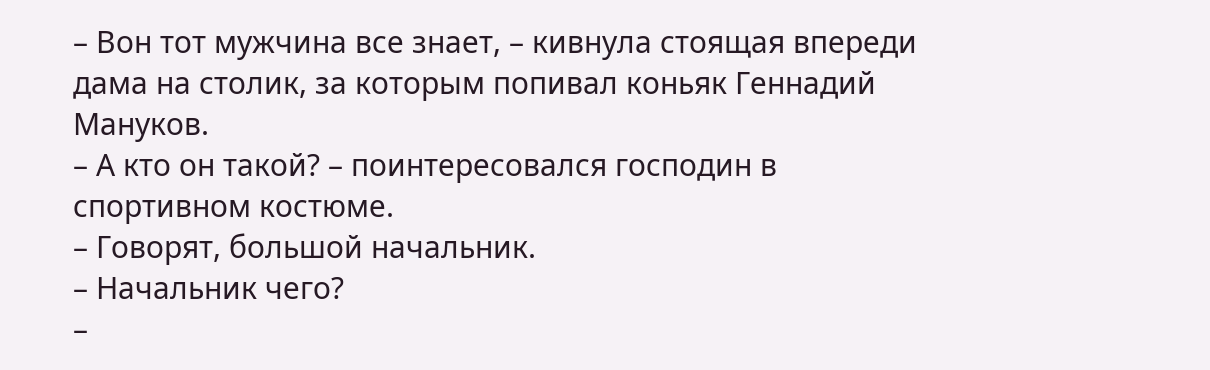– Вон тот мужчина все знает, – кивнула стоящая впереди дама на столик, за которым попивал коньяк Геннадий Мануков.
– А кто он такой? – поинтересовался господин в спортивном костюме.
– Говорят, большой начальник.
– Начальник чего?
–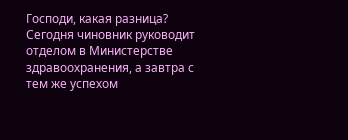Господи, какая разница? Сегодня чиновник руководит отделом в Министерстве здравоохранения, а завтра с тем же успехом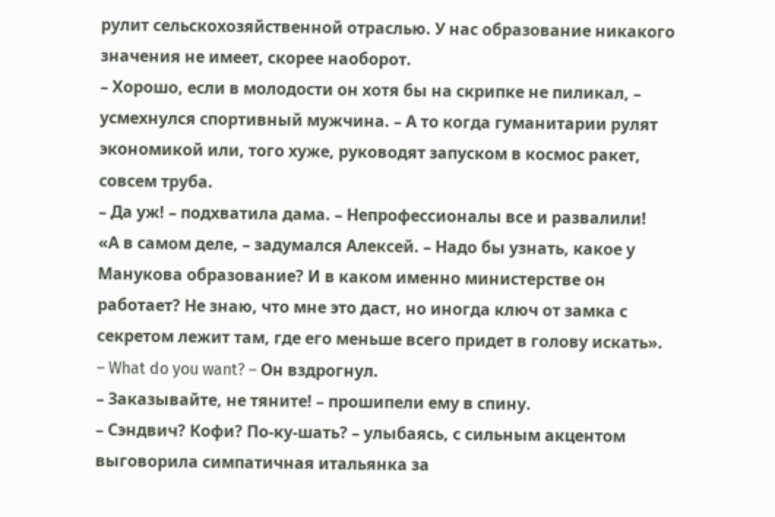рулит сельскохозяйственной отраслью. У нас образование никакого значения не имеет, скорее наоборот.
– Хорошо, если в молодости он хотя бы на скрипке не пиликал, – усмехнулся спортивный мужчина. – А то когда гуманитарии рулят экономикой или, того хуже, руководят запуском в космос ракет, совсем труба.
– Да уж! – подхватила дама. – Непрофессионалы все и развалили!
«А в самом деле, – задумался Алексей. – Надо бы узнать, какое у Манукова образование? И в каком именно министерстве он работает? Не знаю, что мне это даст, но иногда ключ от замка с секретом лежит там, где его меньше всего придет в голову искать».
– What do you want? – Он вздрогнул.
– Заказывайте, не тяните! – прошипели ему в спину.
– Сэндвич? Кофи? По-ку-шать? – улыбаясь, с сильным акцентом выговорила симпатичная итальянка за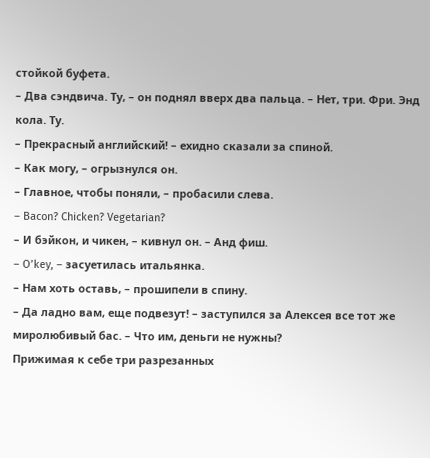стойкой буфета.
– Два сэндвича. Ту, – он поднял вверх два пальца. – Нет, три. Фри. Энд кола. Ту.
– Прекрасный английский! – ехидно сказали за спиной.
– Как могу, – огрызнулся он.
– Главное, чтобы поняли, – пробасили слева.
– Bacon? Chicken? Vegetarian?
– И бэйкон, и чикен, – кивнул он. – Анд фиш.
– O’key, – засуетилась итальянка.
– Нам хоть оставь, – прошипели в спину.
– Да ладно вам, еще подвезут! – заступился за Алексея все тот же миролюбивый бас. – Что им, деньги не нужны?
Прижимая к себе три разрезанных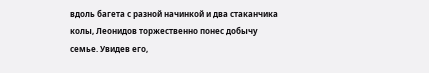вдоль багета с разной начинкой и два стаканчика колы, Леонидов торжественно понес добычу семье. Увидев его,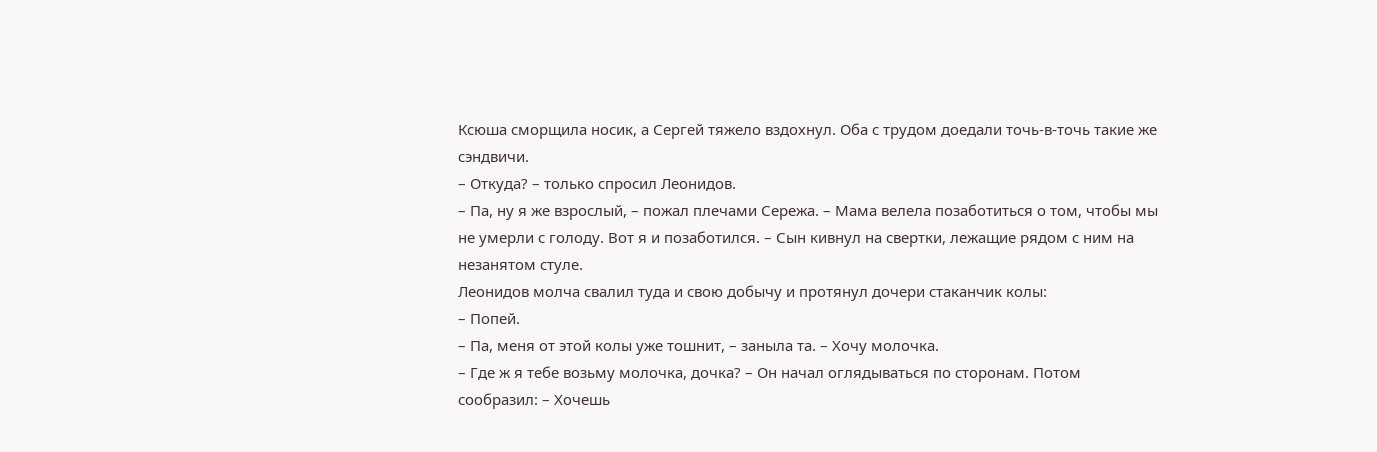Ксюша сморщила носик, а Сергей тяжело вздохнул. Оба с трудом доедали точь-в-точь такие же сэндвичи.
– Откуда? – только спросил Леонидов.
– Па, ну я же взрослый, – пожал плечами Сережа. – Мама велела позаботиться о том, чтобы мы не умерли с голоду. Вот я и позаботился. – Сын кивнул на свертки, лежащие рядом с ним на незанятом стуле.
Леонидов молча свалил туда и свою добычу и протянул дочери стаканчик колы:
– Попей.
– Па, меня от этой колы уже тошнит, – заныла та. – Хочу молочка.
– Где ж я тебе возьму молочка, дочка? – Он начал оглядываться по сторонам. Потом сообразил: – Хочешь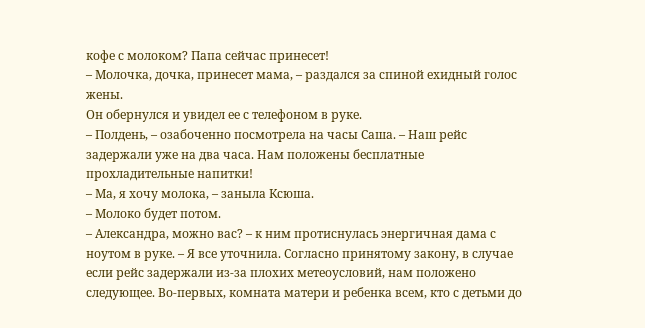кофе с молоком? Папа сейчас принесет!
– Молочка, дочка, принесет мама, – раздался за спиной ехидный голос жены.
Он обернулся и увидел ее с телефоном в руке.
– Полдень, – озабоченно посмотрела на часы Саша. – Наш рейс задержали уже на два часа. Нам положены бесплатные прохладительные напитки!
– Ма, я хочу молока, – заныла Ксюша.
– Молоко будет потом.
– Александра, можно вас? – к ним протиснулась энергичная дама с ноутом в руке. – Я все уточнила. Согласно принятому закону, в случае если рейс задержали из-за плохих метеоусловий, нам положено следующее. Во-первых, комната матери и ребенка всем, кто с детьми до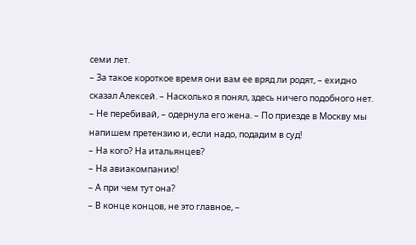семи лет.
– За такое короткое время они вам ее вряд ли родят, – ехидно сказал Алексей. – Насколько я понял, здесь ничего подобного нет.
– Не перебивай, – одернула его жена. – По приезде в Москву мы напишем претензию и, если надо, подадим в суд!
– На кого? На итальянцев?
– На авиакомпанию!
– А при чем тут она?
– В конце концов, не это главное, –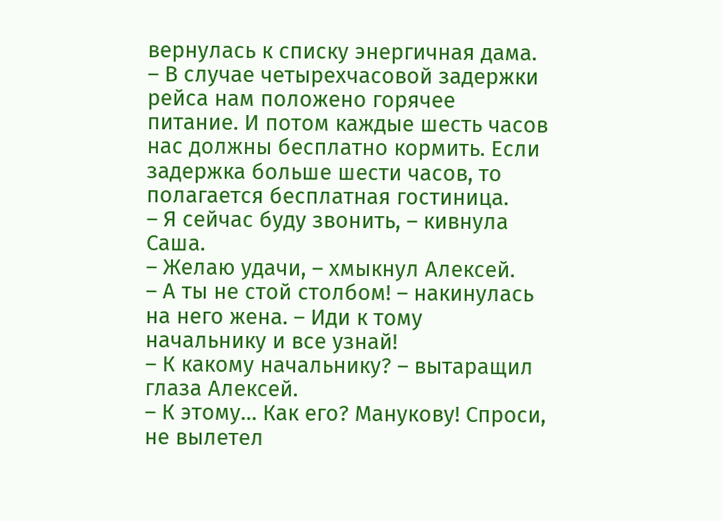вернулась к списку энергичная дама. – В случае четырехчасовой задержки рейса нам положено горячее питание. И потом каждые шесть часов нас должны бесплатно кормить. Если задержка больше шести часов, то полагается бесплатная гостиница.
– Я сейчас буду звонить, – кивнула Саша.
– Желаю удачи, – хмыкнул Алексей.
– А ты не стой столбом! – накинулась на него жена. – Иди к тому начальнику и все узнай!
– К какому начальнику? – вытаращил глаза Алексей.
– К этому… Как его? Манукову! Спроси, не вылетел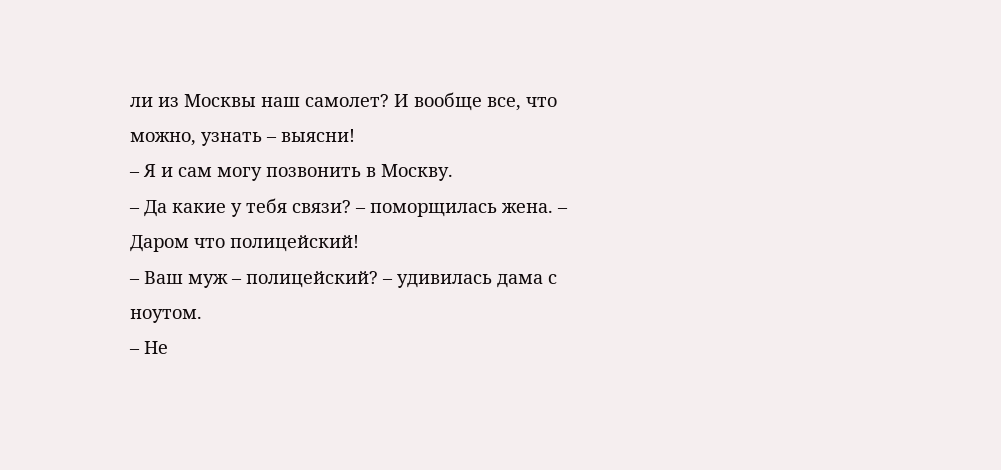ли из Москвы наш самолет? И вообще все, что можно, узнать – выясни!
– Я и сам могу позвонить в Москву.
– Да какие у тебя связи? – поморщилась жена. – Даром что полицейский!
– Ваш муж – полицейский? – удивилась дама с ноутом.
– Не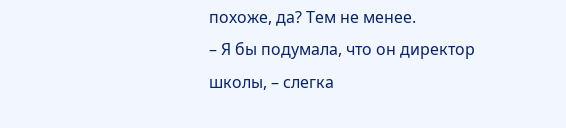похоже, да? Тем не менее.
– Я бы подумала, что он директор школы, – слегка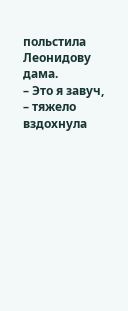польстила Леонидову дама.
– Это я завуч, – тяжело вздохнула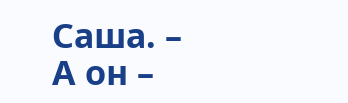Саша. – А он –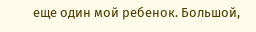еще один мой ребенок. Большой,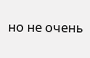но не очень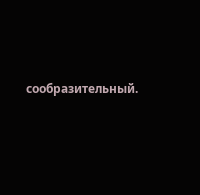сообразительный.